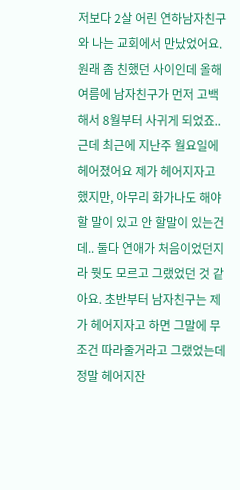저보다 2살 어린 연하남자친구와 나는 교회에서 만났었어요. 원래 좀 친했던 사이인데 올해 여름에 남자친구가 먼저 고백해서 8월부터 사귀게 되었죠.. 근데 최근에 지난주 월요일에 헤어졌어요 제가 헤어지자고 했지만, 아무리 화가나도 해야할 말이 있고 안 할말이 있는건데.. 둘다 연애가 처음이었던지라 뭣도 모르고 그랬었던 것 같아요. 초반부터 남자친구는 제가 헤어지자고 하면 그말에 무조건 따라줄거라고 그랬었는데 정말 헤어지잔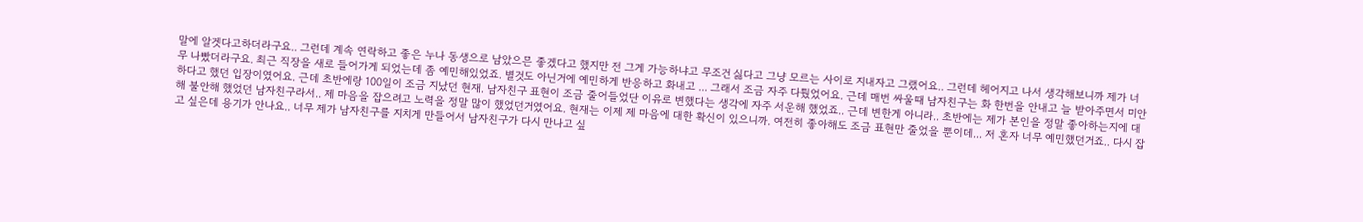말에 알겟다고하더라구요.. 그런데 계속 연락하고 좋은 누나 동생으로 남았으믄 좋겠다고 했지만 전 그게 가능하냐고 무조건 싫다고 그냥 모르는 사이로 지내자고 그랬어요.. 그런데 헤어지고 나서 생각해보니까 제가 너무 나빴더라구요. 최근 직장을 새로 들어가게 되었는데 좀 예민해있었죠. 별것도 아닌거에 예민하게 반응하고 화내고 ... 그래서 조금 자주 다퉜었어요. 근데 매번 싸울때 남자친구는 화 한번을 안내고 늘 받아주면서 미안하다고 했던 입장이였어요. 근데 초반에랑 100일이 조금 지났던 현재. 남자친구 표현이 조금 줄어들었단 이유로 변했다는 생각에 자주 서운해 했었죠.. 근데 변한게 아니라.. 초반에는 제가 본인을 정말 좋아하는지에 대해 불안해 했었던 남자친구라서.. 제 마음을 잡으려고 노력을 정말 많이 했었던거였어요. 현재는 이제 제 마음에 대한 확신이 있으니까. 여전히 좋아해도 조금 표현만 줄었을 뿐이데... 저 혼자 너무 예민했던거죠.. 다시 잡고 싶은데 용기가 안나요.. 너무 제가 남자친구를 지치게 만들어서 남자친구가 다시 만나고 싶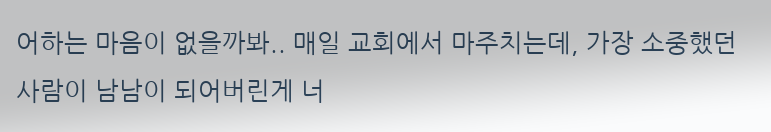어하는 마음이 없을까봐.. 매일 교회에서 마주치는데, 가장 소중했던 사람이 남남이 되어버린게 너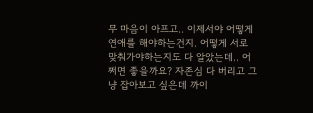무 마음이 아프고.. 이제서야 어떻게 연애를 해야하는건지. 어떻게 서로 맞춰가야하는지도 다 알았는데.. 어쩌면 좋을까요? 자존심 다 버리고 그냥 잡아보고 싶은데 까이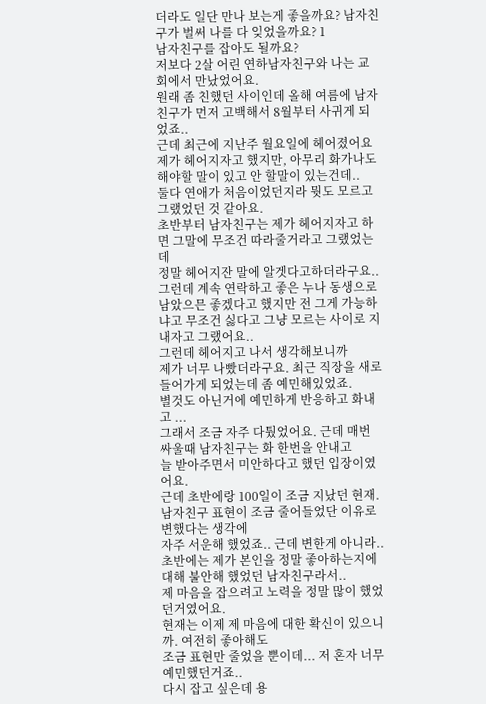더라도 일단 만나 보는게 좋을까요? 남자친구가 벌써 나를 다 잊었을까요? 1
남자친구를 잡아도 될까요?
저보다 2살 어린 연하남자친구와 나는 교회에서 만났었어요.
원래 좀 친했던 사이인데 올해 여름에 남자친구가 먼저 고백해서 8월부터 사귀게 되었죠..
근데 최근에 지난주 월요일에 헤어졌어요
제가 헤어지자고 했지만, 아무리 화가나도 해야할 말이 있고 안 할말이 있는건데..
둘다 연애가 처음이었던지라 뭣도 모르고 그랬었던 것 같아요.
초반부터 남자친구는 제가 헤어지자고 하면 그말에 무조건 따라줄거라고 그랬었는데
정말 헤어지잔 말에 알겟다고하더라구요.. 그런데 계속 연락하고 좋은 누나 동생으로
남았으믄 좋겠다고 했지만 전 그게 가능하냐고 무조건 싫다고 그냥 모르는 사이로 지내자고 그랬어요..
그런데 헤어지고 나서 생각해보니까
제가 너무 나빴더라구요. 최근 직장을 새로 들어가게 되었는데 좀 예민해있었죠.
별것도 아닌거에 예민하게 반응하고 화내고 ...
그래서 조금 자주 다퉜었어요. 근데 매번 싸울때 남자친구는 화 한번을 안내고
늘 받아주면서 미안하다고 했던 입장이였어요.
근데 초반에랑 100일이 조금 지났던 현재.
남자친구 표현이 조금 줄어들었단 이유로 변했다는 생각에
자주 서운해 했었죠.. 근데 변한게 아니라..
초반에는 제가 본인을 정말 좋아하는지에 대해 불안해 했었던 남자친구라서..
제 마음을 잡으려고 노력을 정말 많이 했었던거였어요.
현재는 이제 제 마음에 대한 확신이 있으니까. 여전히 좋아해도
조금 표현만 줄었을 뿐이데... 저 혼자 너무 예민했던거죠..
다시 잡고 싶은데 용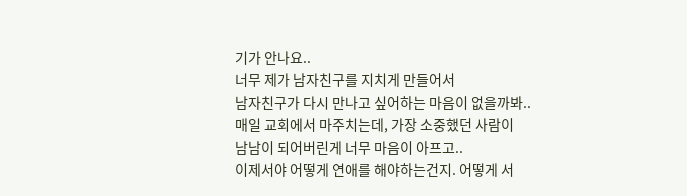기가 안나요..
너무 제가 남자친구를 지치게 만들어서
남자친구가 다시 만나고 싶어하는 마음이 없을까봐..
매일 교회에서 마주치는데, 가장 소중했던 사람이
남남이 되어버린게 너무 마음이 아프고..
이제서야 어떻게 연애를 해야하는건지. 어떻게 서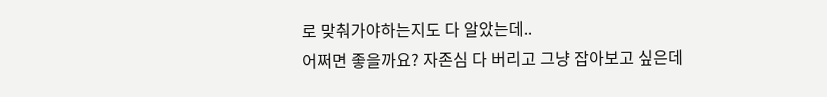로 맞춰가야하는지도 다 알았는데..
어쩌면 좋을까요? 자존심 다 버리고 그냥 잡아보고 싶은데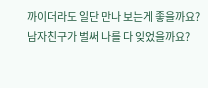까이더라도 일단 만나 보는게 좋을까요?
남자친구가 벌써 나를 다 잊었을까요?